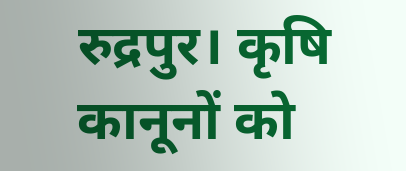रुद्रपुर। कृषि कानूनों को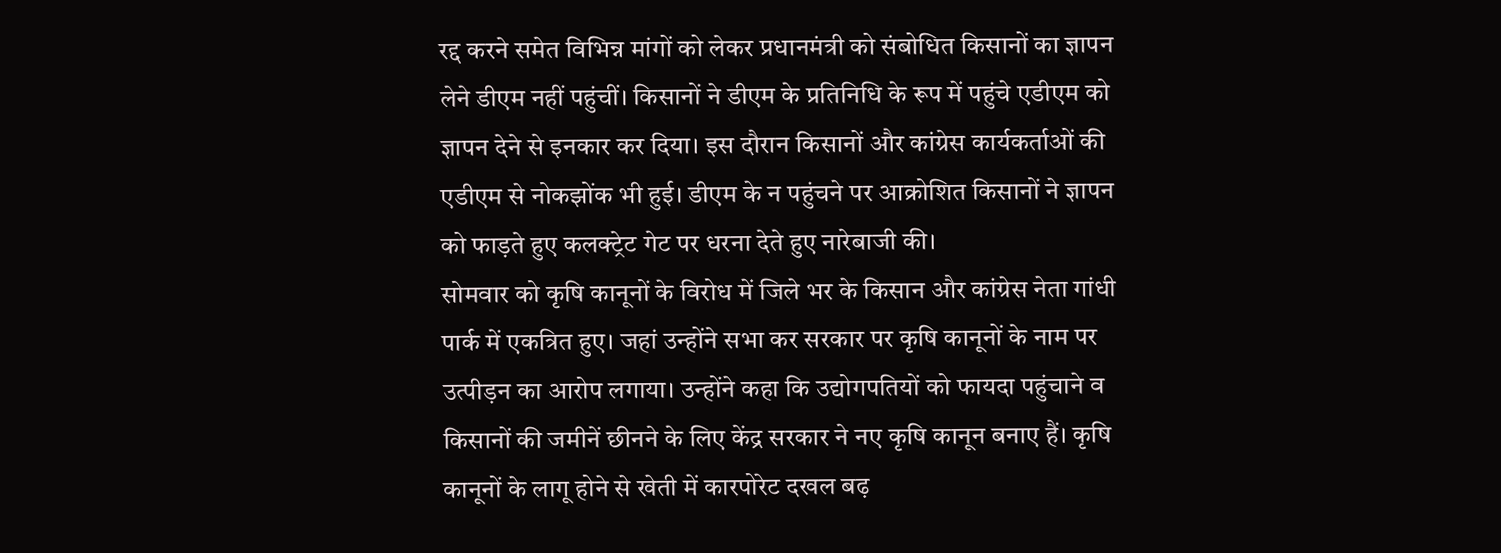रद्द करने समेत विभिन्न मांगों को लेकर प्रधानमंत्री को संबोधित किसानों का ज्ञापन लेने डीएम नहीं पहुंचीं। किसानों ने डीएम के प्रतिनिधि के रूप में पहुंचे एडीएम को ज्ञापन देने से इनकार कर दिया। इस दौरान किसानों और कांग्रेस कार्यकर्ताओं की एडीएम से नोकझोंक भी हुई। डीएम के न पहुंचने पर आक्रोशित किसानों ने ज्ञापन को फाड़ते हुए कलक्ट्रेट गेट पर धरना देते हुए नारेबाजी की।
सोमवार को कृषि कानूनों के विरोध में जिले भर के किसान और कांग्रेस नेता गांधी पार्क में एकत्रित हुए। जहां उन्होंने सभा कर सरकार पर कृषि कानूनों के नाम पर उत्पीड़न का आरोप लगाया। उन्होंने कहा कि उद्योगपतियों को फायदा पहुंचाने व किसानों की जमीनें छीनने के लिए केंद्र सरकार ने नए कृषि कानून बनाए हैं। कृषि कानूनों के लागू होने से खेती में कारपोरेट दखल बढ़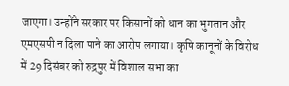जाएगा। उन्होंने सरकार पर किसानों को धान का भुगतान और एमएसपी न दिला पाने का आरोप लगाया। कृषि कानूनों के विरोध में 29 दिसंबर को रुद्रपुर में विशाल सभा का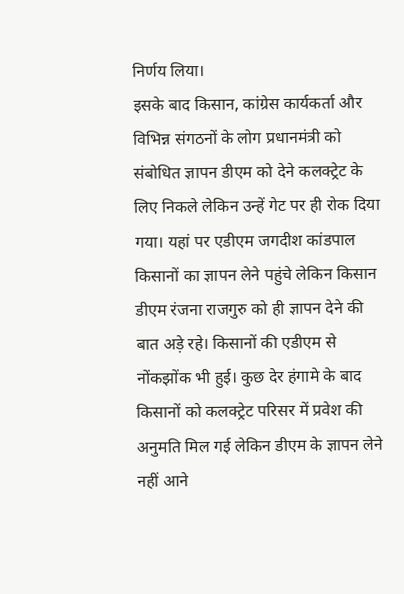निर्णय लिया।
इसके बाद किसान, कांग्रेस कार्यकर्ता और विभिन्न संगठनों के लोग प्रधानमंत्री को संबोधित ज्ञापन डीएम को देने कलक्ट्रेट के लिए निकले लेकिन उन्हें गेट पर ही रोक दिया गया। यहां पर एडीएम जगदीश कांडपाल किसानों का ज्ञापन लेने पहुंचे लेकिन किसान डीएम रंजना राजगुरु को ही ज्ञापन देने की बात अड़े रहे। किसानों की एडीएम से नोंकझोंक भी हुई। कुछ देर हंगामे के बाद किसानों को कलक्ट्रेट परिसर में प्रवेश की अनुमति मिल गई लेकिन डीएम के ज्ञापन लेने नहीं आने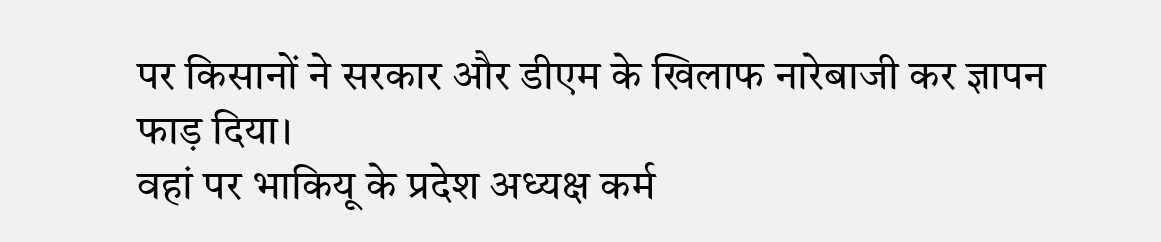पर किसानों ने सरकार और डीएम के खिलाफ नारेबाजी कर ज्ञापन फाड़ दिया।
वहां पर भाकियू के प्रदेश अध्यक्ष कर्म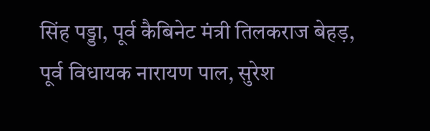सिंह पड्डा, पूर्व कैबिनेट मंत्री तिलकराज बेहड़, पूर्व विधायक नारायण पाल, सुरेश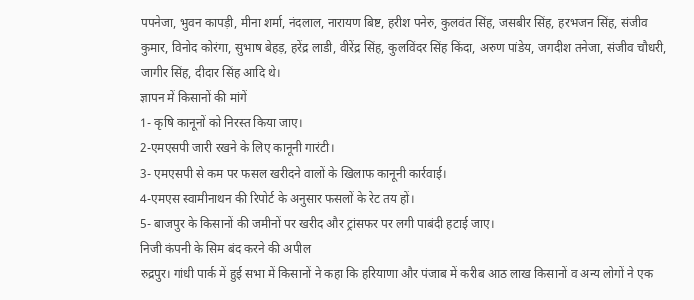पपनेजा, भुवन कापड़ी, मीना शर्मा, नंदलाल, नारायण बिष्ट, हरीश पनेरु, कुलवंत सिंह, जसबीर सिंह, हरभजन सिंह, संजीव कुमार, विनोद कोरंगा, सुभाष बेहड़, हरेंद्र लाडी, वीरेंद्र सिंह, कुलविंदर सिंह किंदा, अरुण पांडेय, जगदीश तनेजा, संजीव चौधरी, जागीर सिंह, दीदार सिंह आदि थे।
ज्ञापन में किसानों की मांगें
1- कृषि कानूनों को निरस्त किया जाए।
2-एमएसपी जारी रखने के लिए कानूनी गारंटी।
3- एमएसपी से कम पर फसल खरीदने वालों के खिलाफ कानूनी कार्रवाई।
4-एमएस स्वामीनाथन की रिपोर्ट के अनुसार फसलों के रेट तय हों।
5- बाजपुर के किसानों की जमीनों पर खरीद और ट्रांसफर पर लगी पाबंदी हटाई जाए।
निजी कंपनी के सिम बंद करने की अपील
रुद्रपुर। गांधी पार्क में हुई सभा में किसानों ने कहा कि हरियाणा और पंजाब में करीब आठ लाख किसानों व अन्य लोगों ने एक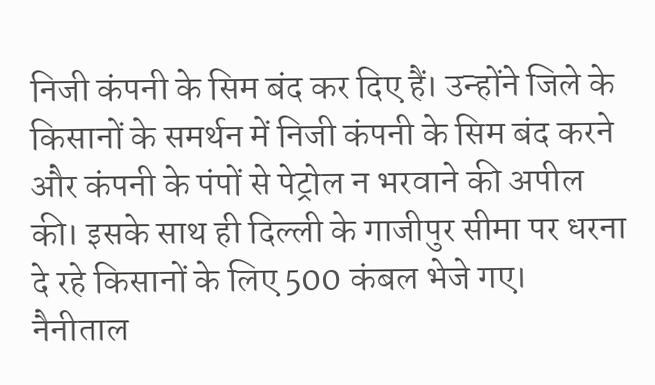निजी कंपनी के सिम बंद कर दिए हैं। उन्होंने जिले के किसानों के समर्थन में निजी कंपनी के सिम बंद करने और कंपनी के पंपों से पेट्रोल न भरवाने की अपील की। इसके साथ ही दिल्ली के गाजीपुर सीमा पर धरना दे रहे किसानों के लिए 500 कंबल भेजे गए।
नैनीताल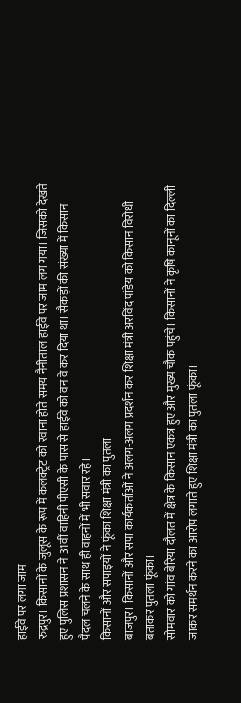हाईवे पर लगा जाम
रुद्रपुर। किसानों के जुलूस के रूप में कलक्ट्रेट को रवाना होते समय नैनीताल हाईवे पर जाम लग गया। जिसको देखते हुए पुलिस प्रशासन ने 31वीं वाहिनी पीएसी के पास से हाईवे को वन वे कर दिया था। सैकड़ों की संख्या में किसान पैदल चलने के साथ ही वाहनों में भी सवार रहे।
किसानों और सपाइयों ने फूंका शिक्षा मंत्री का पुतला
बाजपुर। किसानों और सपा कार्यकर्ताओं ने अलग-अलग प्रदर्शन कर शिक्षा मंत्री अरविंद पांडेय को किसान विरोधी बताकर पुतला फूंका।
सोमवार को गांव बेरिया दौलत में क्षेत्र के किसान एकत्र हुए और मुख्य चौक पहुंचे। किसानों ने कृषि कानूनों का दिल्ली जाकर समर्थन करने का आरोप लगाते हुए शिक्षा मंत्री का पुतला फूंका।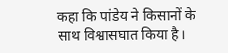कहा कि पांडेय ने किसानों के साथ विश्वासघात किया है।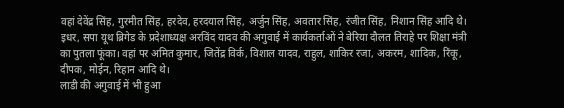वहां देवेंद्र सिंह, गुरमीत सिंह, हरदेव, हरदयाल सिंह, अर्जुन सिंह, अवतार सिंह, रंजीत सिंह, निशान सिंह आदि थे। इधर, सपा यूथ ब्रिगेड के प्रदेशाध्यक्ष अरविंद यादव की अगुवाई में कार्यकर्ताओं ने बेरिया दौलत तिराहे पर शिक्षा मंत्री का पुतला फूंका। वहां पर अमित कुमार, जितेंद्र विर्क, विशाल यादव, राहुल, शाकिर रजा, अकरम, शादिक, रिंकू, दीपक, मोईन, रिहान आदि थे।
लाडी की अगुवाई में भी हुआ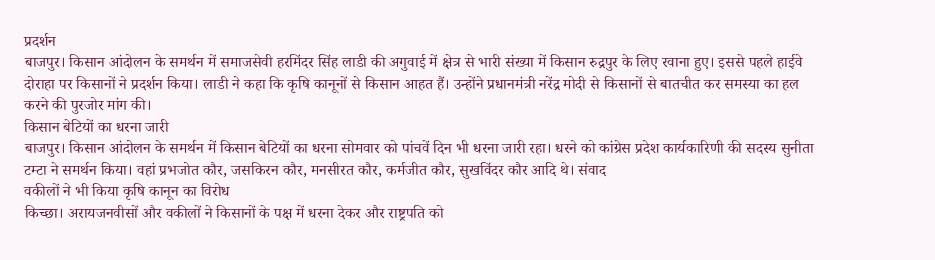प्रदर्शन
बाजपुर। किसान आंदोलन के समर्थन में समाजसेवी हरमिंदर सिंह लाडी की अगुवाई में क्षेत्र से भारी संख्या में किसान रुद्रपुर के लिए रवाना हुए। इससे पहले हाईवे दोराहा पर किसानों ने प्रदर्शन किया। लाडी ने कहा कि कृषि कानूनों से किसान आहत हैं। उन्होंने प्रधानमंत्री नरेंद्र मोदी से किसानों से बातचीत कर समस्या का हल करने की पुरजोर मांग की।
किसान बेटियों का धरना जारी
बाजपुर। किसान आंदोलन के समर्थन में किसान बेटियों का धरना सोमवार को पांचवें दिन भी धरना जारी रहा। धरने को कांग्रेस प्रदेश कार्यकारिणी की सदस्य सुनीता टम्टा ने समर्थन किया। वहां प्रभजोत कौर, जसकिरन कौर, मनसीरत कौर, कर्मजीत कौर, सुखविंदर कौर आदि थे। संवाद
वकीलों ने भी किया कृषि कानून का विरोध
किच्छा। अरायजनवीसों और वकीलों ने किसानों के पक्ष में धरना देकर और राष्ट्रपति को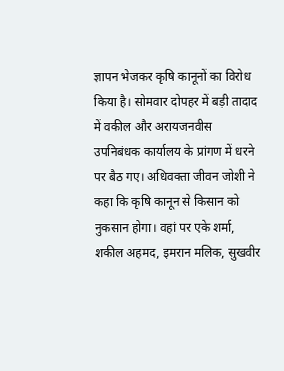ज्ञापन भेजकर कृषि कानूनों का विरोध किया है। सोमवार दोपहर में बड़ी तादाद में वकील और अरायजनवीस उपनिबंधक कार्यालय के प्रांगण में धरने पर बैठ गए। अधिवक्ता जीवन जोशी ने कहा कि कृषि कानून से किसान को नुकसान होगा। वहां पर एके शर्मा, शकील अहमद, इमरान मलिक, सुखवीर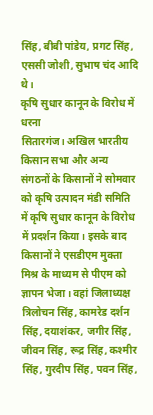सिंह, बीबी पांडेय, प्रगट सिंह, एससी जोशी, सुभाष चंद आदि थे।
कृषि सुधार कानून के विरोध में धरना
सितारगंज। अखिल भारतीय किसान सभा और अन्य संगठनों के किसानों ने सोमवार को कृषि उत्पादन मंडी समिति में कृषि सुधार कानून के विरोध में प्रदर्शन किया। इसके बाद किसानों ने एसडीएम मुक्ता मिश्र के माध्यम से पीएम को ज्ञापन भेजा। वहां जिलाध्यक्ष त्रिलोचन सिंह, कामरेड दर्शन सिंह, दयाशंकर, जगीर सिंह, जीवन सिंह, रूद्र सिंह, कश्मीर सिंह, गुरदीप सिंह, पवन सिंह,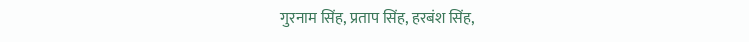गुरनाम सिंह, प्रताप सिंह, हरबंश सिंह,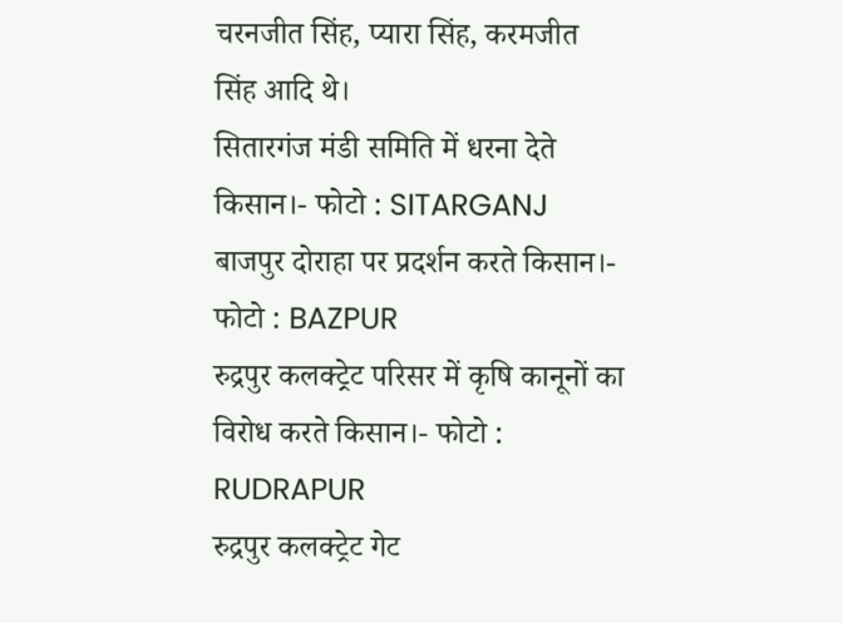चरनजीत सिंह, प्यारा सिंह, करमजीत सिंह आदि थे।
सितारगंज मंडी समिति में धरना देते किसान।- फोटो : SITARGANJ
बाजपुर दोराहा पर प्रदर्शन करते किसान।- फोटो : BAZPUR
रुद्रपुर कलक्ट्रेट परिसर में कृषि कानूनों का विरोध करते किसान।- फोटो : RUDRAPUR
रुद्रपुर कलक्ट्रेट गेट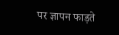पर ज्ञापन फाड़ते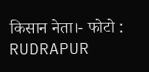किसान नेता।- फोटो : RUDRAPUR